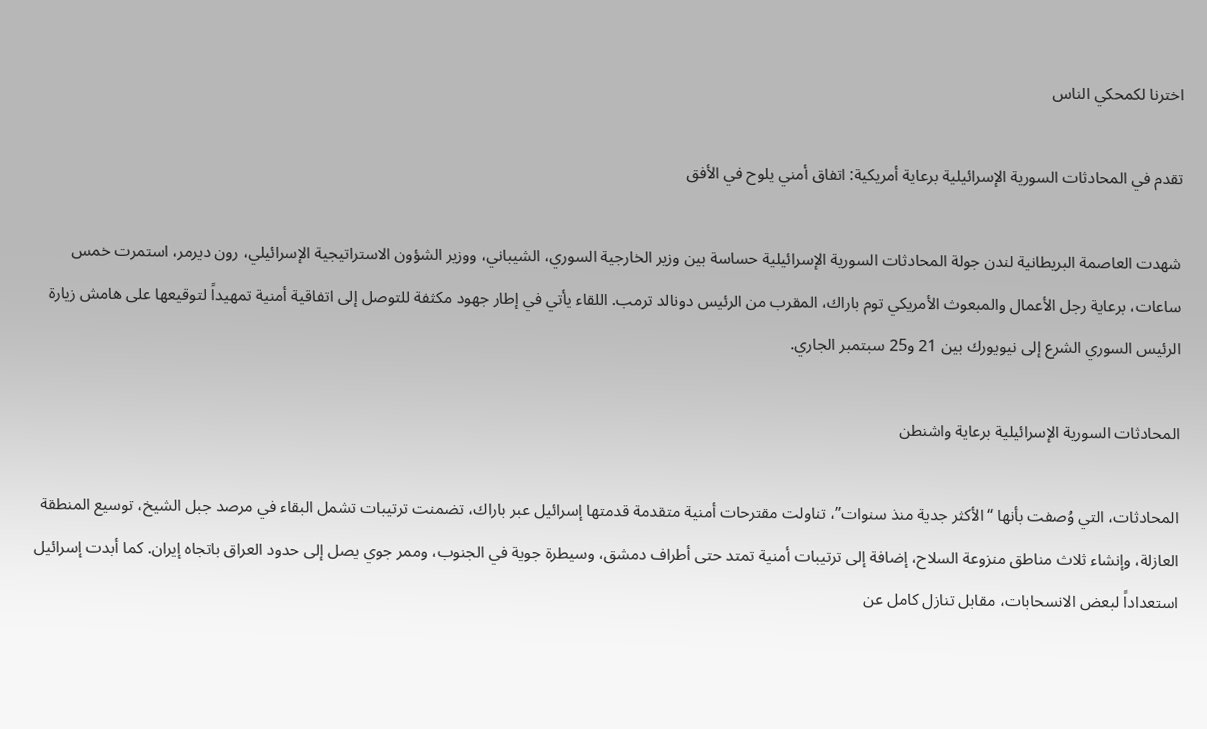اخترنا لكمحكي الناس

تقدم في المحادثات السورية الإسرائيلية برعاية أمريكية: اتفاق أمني يلوح في الأفق

شهدت العاصمة البريطانية لندن جولة المحادثات السورية الإسرائيلية حساسة بين وزير الخارجية السوري، الشيباني، ووزير الشؤون الاستراتيجية الإسرائيلي، رون ديرمر، استمرت خمس ساعات، برعاية رجل الأعمال والمبعوث الأمريكي توم باراك، المقرب من الرئيس دونالد ترمب. اللقاء يأتي في إطار جهود مكثفة للتوصل إلى اتفاقية أمنية تمهيداً لتوقيعها على هامش زيارة الرئيس السوري الشرع إلى نيويورك بين 21 و25 سبتمبر الجاري.

المحادثات السورية الإسرائيلية برعاية واشنطن

المحادثات، التي وُصفت بأنها “الأكثر جدية منذ سنوات”، تناولت مقترحات أمنية متقدمة قدمتها إسرائيل عبر باراك، تضمنت ترتيبات تشمل البقاء في مرصد جبل الشيخ، توسيع المنطقة العازلة، وإنشاء ثلاث مناطق منزوعة السلاح، إضافة إلى ترتيبات أمنية تمتد حتى أطراف دمشق، وسيطرة جوية في الجنوب، وممر جوي يصل إلى حدود العراق باتجاه إيران. كما أبدت إسرائيل استعداداً لبعض الانسحابات، مقابل تنازل كامل عن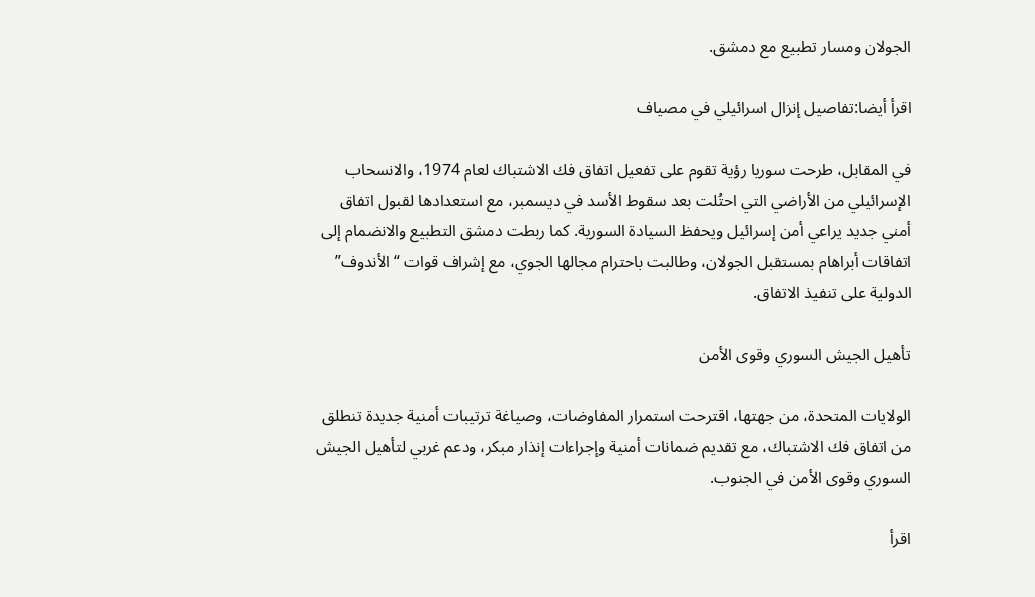الجولان ومسار تطبيع مع دمشق.

اقرأ أيضا:تفاصيل إنزال اسرائيلي في مصياف

في المقابل، طرحت سوريا رؤية تقوم على تفعيل اتفاق فك الاشتباك لعام 1974، والانسحاب الإسرائيلي من الأراضي التي احتُلت بعد سقوط الأسد في ديسمبر، مع استعدادها لقبول اتفاق أمني جديد يراعي أمن إسرائيل ويحفظ السيادة السورية. كما ربطت دمشق التطبيع والانضمام إلى اتفاقات أبراهام بمستقبل الجولان، وطالبت باحترام مجالها الجوي، مع إشراف قوات “الأندوف” الدولية على تنفيذ الاتفاق.

تأهيل الجيش السوري وقوى الأمن

الولايات المتحدة، من جهتها، اقترحت استمرار المفاوضات، وصياغة ترتيبات أمنية جديدة تنطلق من اتفاق فك الاشتباك، مع تقديم ضمانات أمنية وإجراءات إنذار مبكر، ودعم غربي لتأهيل الجيش السوري وقوى الأمن في الجنوب.

اقرأ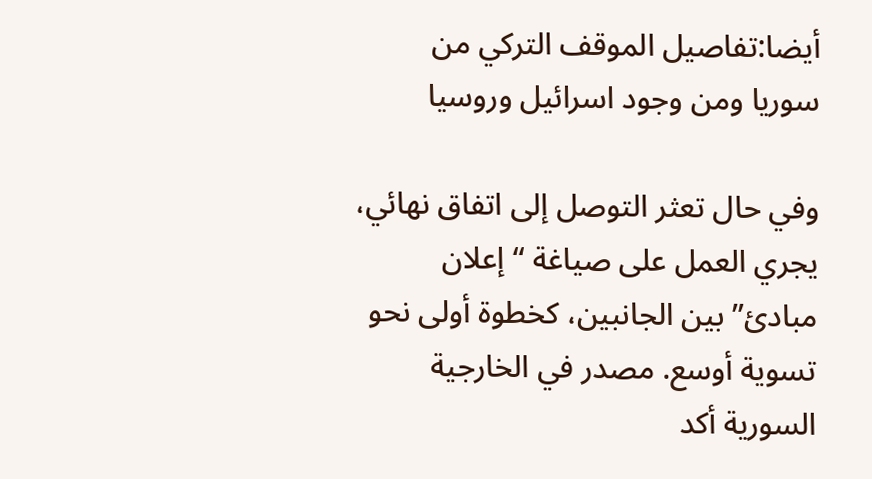أيضا:تفاصيل الموقف التركي من سوريا ومن وجود اسرائيل وروسيا

وفي حال تعثر التوصل إلى اتفاق نهائي، يجري العمل على صياغة “إعلان مبادئ” بين الجانبين، كخطوة أولى نحو تسوية أوسع. مصدر في الخارجية السورية أكد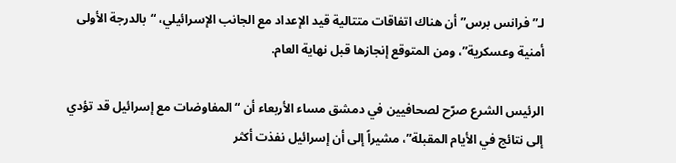لـ”فرانس برس” أن هناك اتفاقات متتالية قيد الإعداد مع الجانب الإسرائيلي، “بالدرجة الأولى أمنية وعسكرية”، ومن المتوقع إنجازها قبل نهاية العام.

الرئيس الشرع صرّح لصحافيين في دمشق مساء الأربعاء أن “المفاوضات مع إسرائيل قد تؤدي إلى نتائج في الأيام المقبلة”، مشيراً إلى أن إسرائيل نفذت أكثر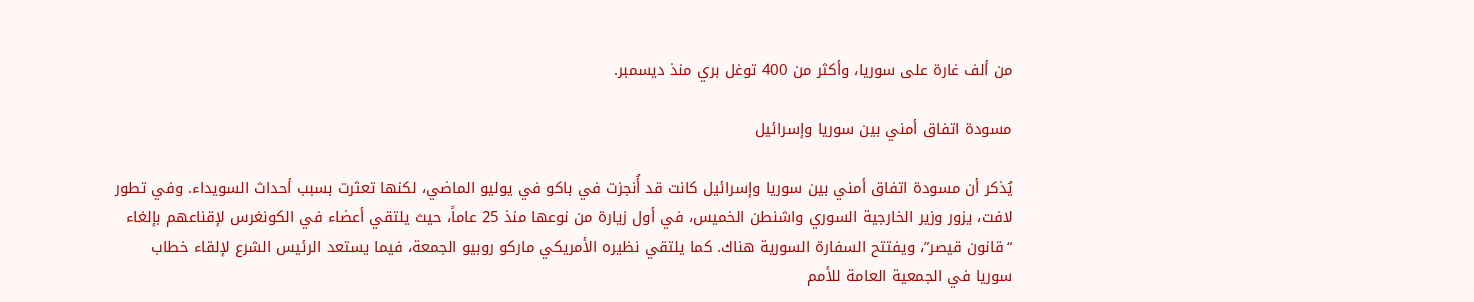من ألف غارة على سوريا، وأكثر من 400 توغل بري منذ ديسمبر.

مسودة اتفاق أمني بين سوريا وإسرائيل

يُذكر أن مسودة اتفاق أمني بين سوريا وإسرائيل كانت قد أُنجزت في باكو في يوليو الماضي، لكنها تعثرت بسبب أحداث السويداء. وفي تطور لافت، يزور وزير الخارجية السوري واشنطن الخميس، في أول زيارة من نوعها منذ 25 عاماً، حيث يلتقي أعضاء في الكونغرس لإقناعهم بإلغاء “قانون قيصر”، ويفتتح السفارة السورية هناك. كما يلتقي نظيره الأمريكي ماركو روبيو الجمعة، فيما يستعد الرئيس الشرع لإلقاء خطاب سوريا في الجمعية العامة للأمم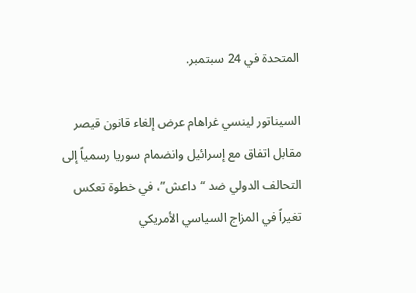المتحدة في 24 سبتمبر.

السيناتور لينسي غراهام عرض إلغاء قانون قيصر مقابل اتفاق مع إسرائيل وانضمام سوريا رسمياً إلى التحالف الدولي ضد “داعش”، في خطوة تعكس تغيراً في المزاج السياسي الأمريكي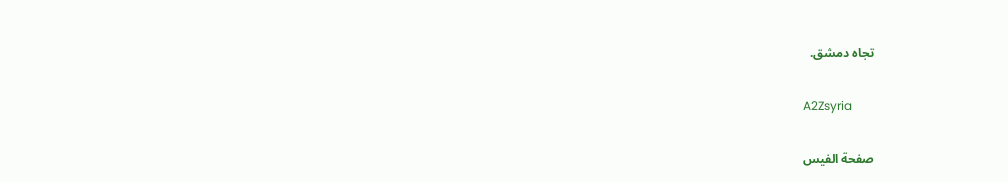تجاه دمشق.

A2Zsyria

صفحة الفيس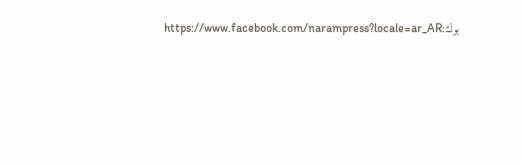بوك:https://www.facebook.com/narampress?locale=ar_AR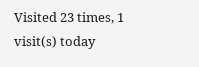Visited 23 times, 1 visit(s) today